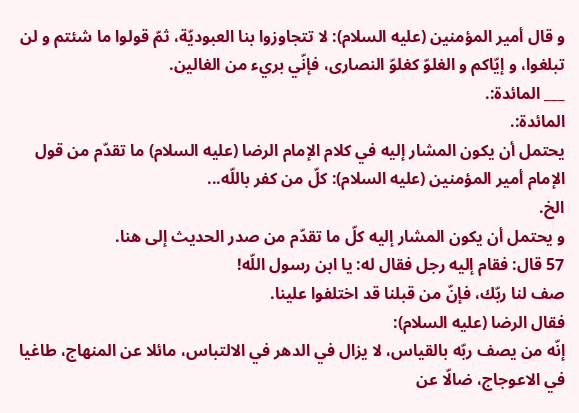و قال أمير المؤمنين (عليه السلام): لا تتجاوزوا بنا العبوديّة، ثمّ قولوا ما شئتم و لن تبلغوا، و إيّاكم و الغلوّ كغلوّ النصارى، فإنّي بريء من الغالين.
___ المائدة:.
المائدة:.
يحتمل أن يكون المشار إليه في كلام الإمام الرضا (عليه السلام) ما تقدّم من قول الإمام أمير المؤمنين (عليه السلام): كلّ من كفر باللّه...
الخ.
و يحتمل أن يكون المشار إليه كلّ ما تقدّم من صدر الحديث إلى هنا.
57 قال: فقام إليه رجل فقال له: يا ابن رسول اللّه!
صف لنا ربّك، فإنّ من قبلنا قد اختلفوا علينا.
فقال الرضا (عليه السلام):
إنّه من يصف ربّه بالقياس، لا يزال في الدهر في الالتباس، مائلا عن المنهاج، طاغيا في الاعوجاج، ضالّا عن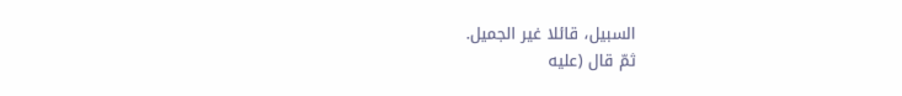السبيل، قائلا غير الجميل.
ثمّ قال (عليه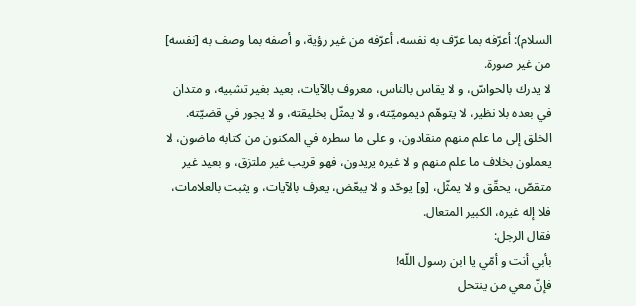السلام): أعرّفه بما عرّف به نفسه، أعرّفه من غير رؤية، و أصفه بما وصف به [نفسه] من غير صورة.
لا يدرك بالحواسّ، و لا يقاس بالناس، معروف بالآيات، بعيد بغير تشبيه، و متدان في بعده بلا نظير، لا يتوهّم ديموميّته، و لا يمثّل بخليقته، و لا يجور في قضيّته.
الخلق إلى ما علم منهم منقادون، و على ما سطره في المكنون من كتابه ماضون، لا يعملون بخلاف ما علم منهم و لا غيره يريدون، فهو قريب غير ملتزق، و بعيد غير متقصّ، يحقّق و لا يمثّل، [و] يوحّد و لا يبعّض، يعرف بالآيات، و يثبت بالعلامات، فلا إله غيره، الكبير المتعال.
فقال الرجل:
بأبي أنت و أمّي يا ابن رسول اللّه!
فإنّ معي من ينتحل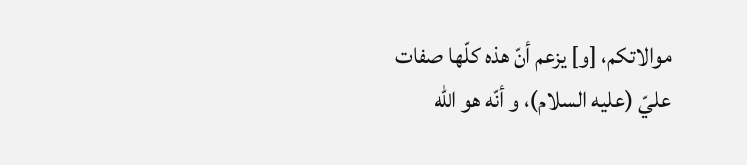موالاتكم، [و] يزعم أنّ هذه كلّها صفات عليّ (عليه السلام)، و أنّه هو اللّه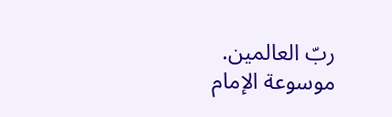ربّ العالمين.
موسوعة الإمام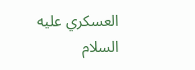العسكري عليه السلام